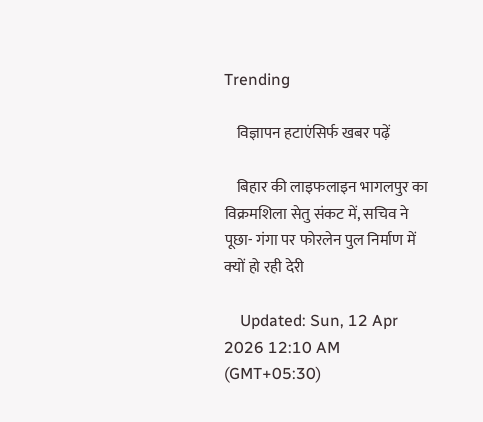Trending

    विज्ञापन हटाएंसिर्फ खबर पढ़ें

    बिहार की लाइफलाइन भागलपुर का विक्रमशिला सेतु संकट में, सच‍िव ने पूछा- गंगा पर फोरलेन पुल निर्माण में क्‍यों हो रही देरी

    Updated: Sun, 12 Apr 2026 12:10 AM (GMT+05:30)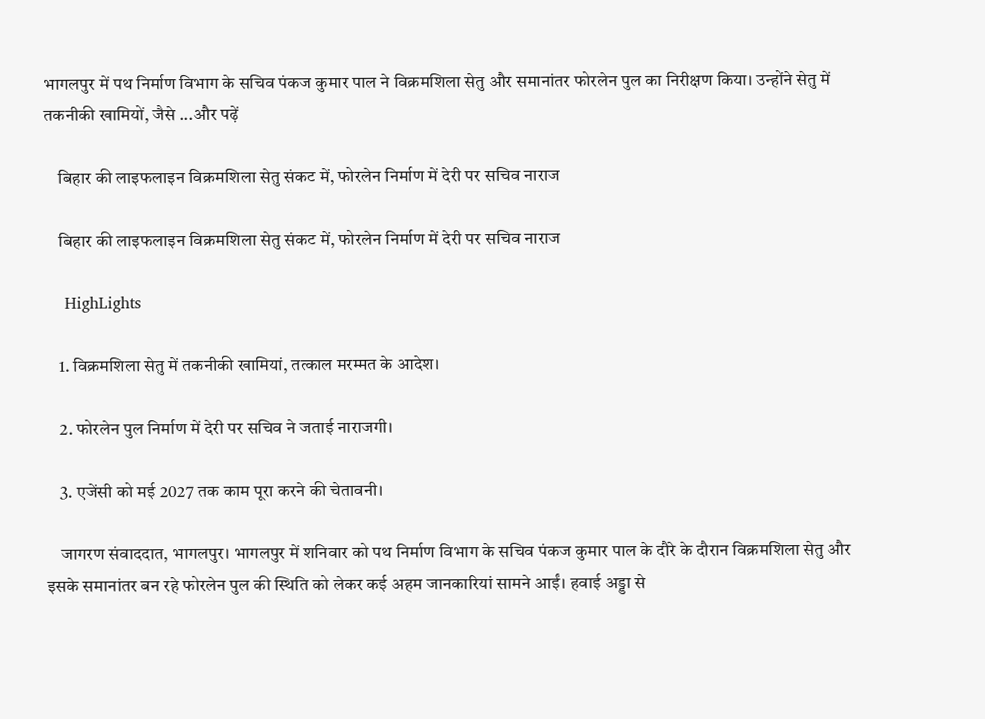भागलपुर में पथ निर्माण विभाग के सचिव पंकज कुमार पाल ने विक्रमशिला सेतु और समानांतर फोरलेन पुल का निरीक्षण किया। उन्होंने सेतु में तकनीकी खामियों, जैसे ...और पढ़ें

    बिहार की लाइफलाइन विक्रमशिला सेतु संकट में, फोरलेन निर्माण में देरी पर सचिव नाराज

    बिहार की लाइफलाइन विक्रमशिला सेतु संकट में, फोरलेन निर्माण में देरी पर सचिव नाराज

    HighLights

    1. विक्रमशिला सेतु में तकनीकी खामियां, तत्काल मरम्मत के आदेश।

    2. फोरलेन पुल निर्माण में देरी पर सचिव ने जताई नाराजगी।

    3. एजेंसी को मई 2027 तक काम पूरा करने की चेतावनी।

    जागरण संवाददात, भागलपुर। भागलपुर में शनिवार को पथ निर्माण विभाग के सचिव पंकज कुमार पाल के दौरे के दौरान विक्रमशिला सेतु और इसके समानांतर बन रहे फोरलेन पुल की स्थिति को लेकर कई अहम जानकारियां सामने आईं। हवाई अड्डा से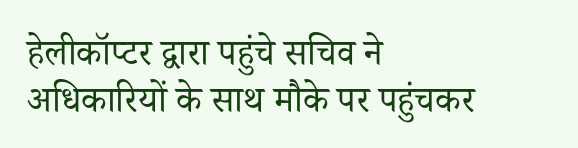हेलीकॉप्टर द्वारा पहुंचे सचिव ने अधिकारियों के साथ मौके पर पहुंचकर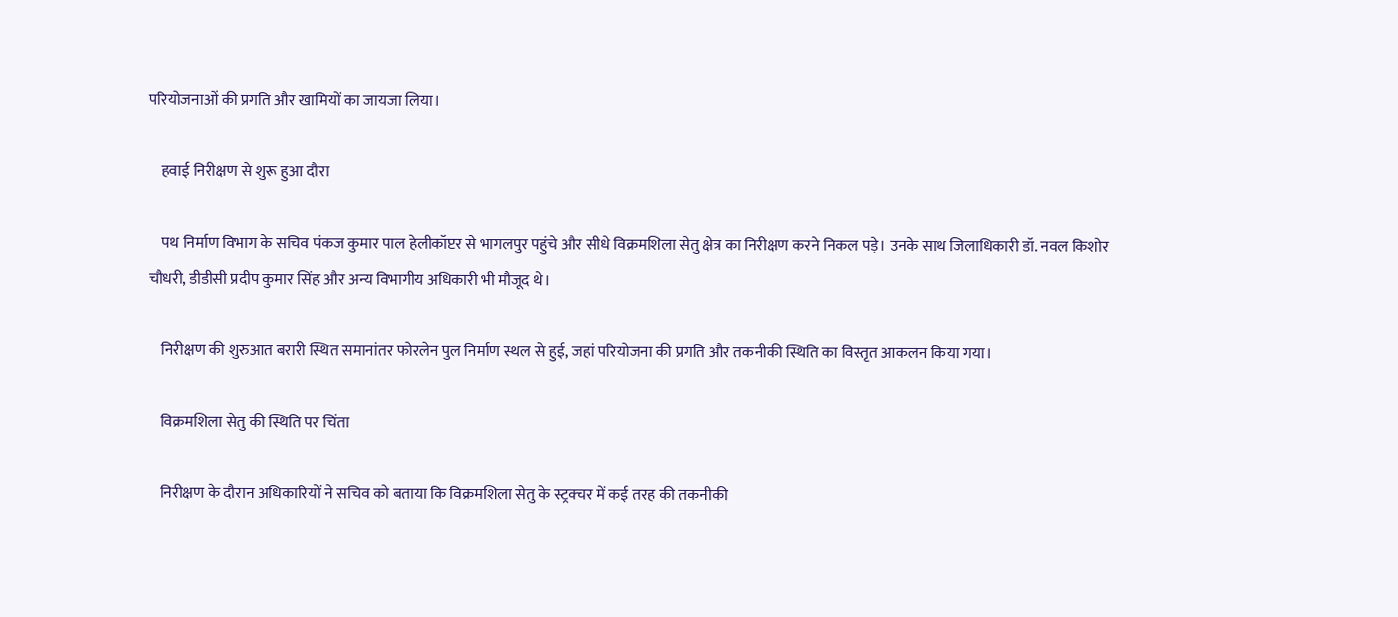परियोजनाओं की प्रगति और खामियों का जायजा लिया।

    हवाई निरीक्षण से शुरू हुआ दौरा

    पथ निर्माण विभाग के सचिव पंकज कुमार पाल हेलीकॉप्टर से भागलपुर पहुंचे और सीधे विक्रमशिला सेतु क्षेत्र का निरीक्षण करने निकल पड़े। उनके साथ जिलाधिकारी डॉ. नवल किशोर चौधरी, डीडीसी प्रदीप कुमार सिंह और अन्य विभागीय अधिकारी भी मौजूद थे।

    निरीक्षण की शुरुआत बरारी स्थित समानांतर फोरलेन पुल निर्माण स्थल से हुई, जहां परियोजना की प्रगति और तकनीकी स्थिति का विस्तृत आकलन किया गया।

    विक्रमशिला सेतु की स्थिति पर चिंता

    निरीक्षण के दौरान अधिकारियों ने सचिव को बताया कि विक्रमशिला सेतु के स्ट्रक्चर में कई तरह की तकनीकी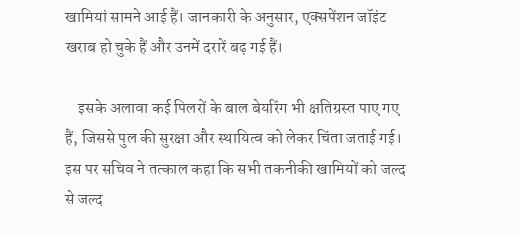खामियां सामने आई हैं। जानकारी के अनुसार, एक्सपेंशन जॉइंट खराब हो चुके हैं और उनमें दरारें बढ़ गई हैं।

    इसके अलावा कई पिलरों के बाल बेयरिंग भी क्षतिग्रस्त पाए गए हैं, जिससे पुल की सुरक्षा और स्थायित्व को लेकर चिंता जताई गई। इस पर सचिव ने तत्काल कहा कि सभी तकनीकी खामियों को जल्द से जल्द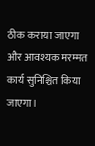ठीक कराया जाएगा और आवश्यक मरम्मत कार्य सुनिश्चित किया जाएगा।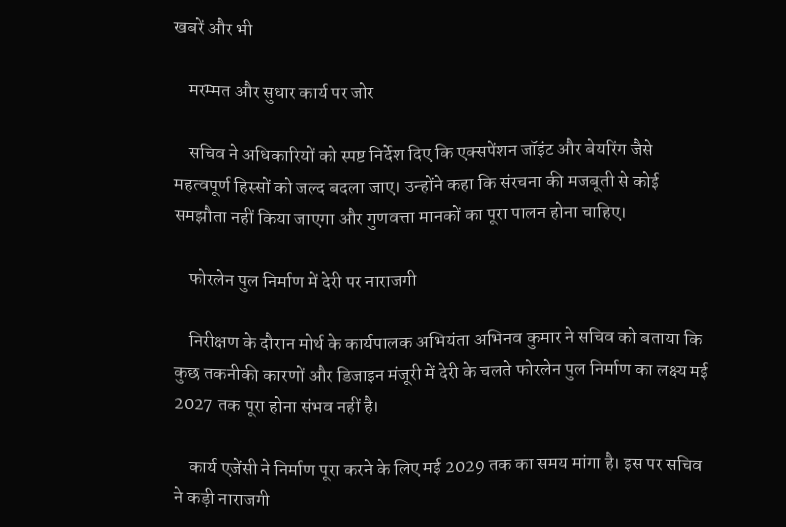खबरें और भी

    मरम्मत और सुधार कार्य पर जोर

    सचिव ने अधिकारियों को स्पष्ट निर्देश दिए कि एक्सपेंशन जॉइंट और बेयरिंग जैसे महत्वपूर्ण हिस्सों को जल्द बदला जाए। उन्होंने कहा कि संरचना की मजबूती से कोई समझौता नहीं किया जाएगा और गुणवत्ता मानकों का पूरा पालन होना चाहिए।

    फोरलेन पुल निर्माण में देरी पर नाराजगी

    निरीक्षण के दौरान मोर्थ के कार्यपालक अभियंता अभिनव कुमार ने सचिव को बताया कि कुछ तकनीकी कारणों और डिजाइन मंजूरी में देरी के चलते फोरलेन पुल निर्माण का लक्ष्य मई 2027 तक पूरा होना संभव नहीं है।

    कार्य एजेंसी ने निर्माण पूरा करने के लिए मई 2029 तक का समय मांगा है। इस पर सचिव ने कड़ी नाराजगी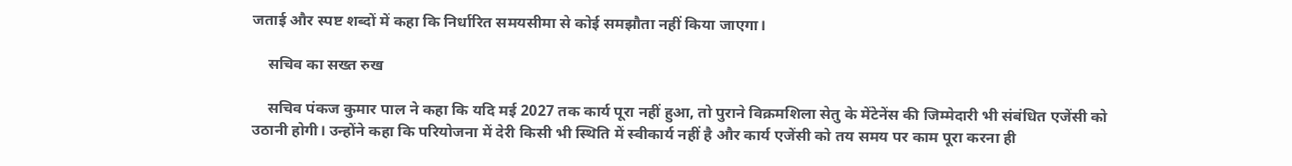जताई और स्पष्ट शब्दों में कहा कि निर्धारित समयसीमा से कोई समझौता नहीं किया जाएगा।

    सचिव का सख्त रुख

    सचिव पंकज कुमार पाल ने कहा कि यदि मई 2027 तक कार्य पूरा नहीं हुआ, तो पुराने विक्रमशिला सेतु के मेंटेनेंस की जिम्मेदारी भी संबंधित एजेंसी को उठानी होगी। उन्होंने कहा कि परियोजना में देरी किसी भी स्थिति में स्वीकार्य नहीं है और कार्य एजेंसी को तय समय पर काम पूरा करना ही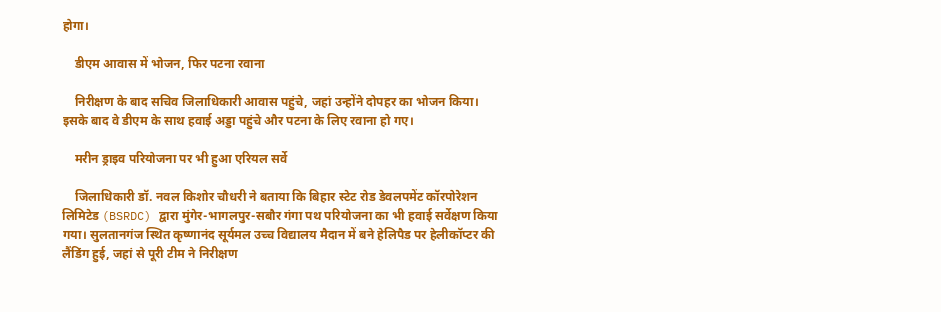होगा।

    डीएम आवास में भोजन, फिर पटना रवाना

    निरीक्षण के बाद सचिव जिलाधिकारी आवास पहुंचे, जहां उन्होंने दोपहर का भोजन किया। इसके बाद वे डीएम के साथ हवाई अड्डा पहुंचे और पटना के लिए रवाना हो गए।

    मरीन ड्राइव परियोजना पर भी हुआ एरियल सर्वे

    जिलाधिकारी डॉ. नवल किशोर चौधरी ने बताया कि बिहार स्टेट रोड डेवलपमेंट कॉरपोरेशन लिमिटेड (BSRDC) द्वारा मुंगेर-भागलपुर-सबौर गंगा पथ परियोजना का भी हवाई सर्वेक्षण किया गया। सुलतानगंज स्थित कृष्णानंद सूर्यमल उच्च विद्यालय मैदान में बने हेलिपैड पर हेलीकॉप्टर की लैंडिंग हुई, जहां से पूरी टीम ने निरीक्षण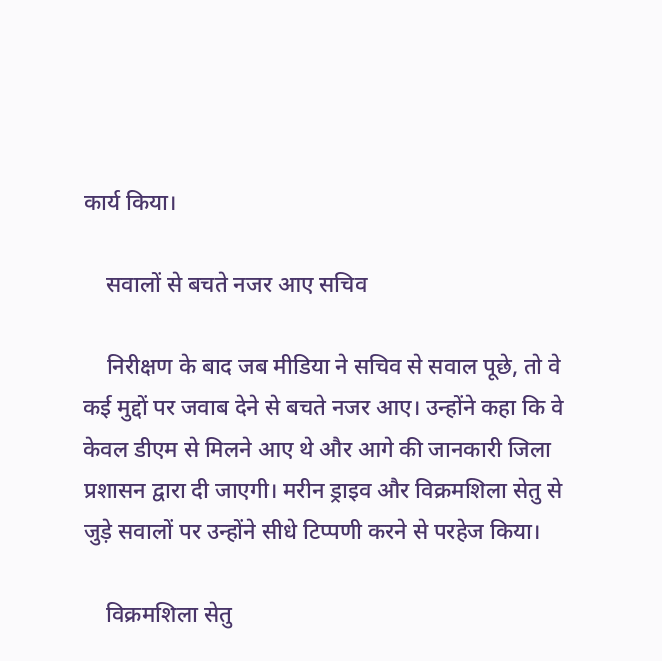कार्य किया।

    सवालों से बचते नजर आए सचिव

    निरीक्षण के बाद जब मीडिया ने सचिव से सवाल पूछे, तो वे कई मुद्दों पर जवाब देने से बचते नजर आए। उन्होंने कहा कि वे केवल डीएम से मिलने आए थे और आगे की जानकारी जिला प्रशासन द्वारा दी जाएगी। मरीन ड्राइव और विक्रमशिला सेतु से जुड़े सवालों पर उन्होंने सीधे टिप्पणी करने से परहेज किया।

    विक्रमशिला सेतु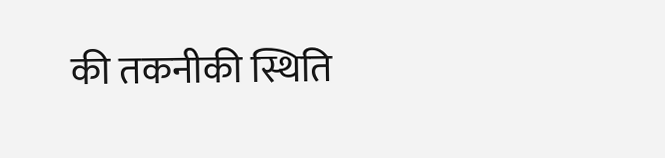की तकनीकी स्थिति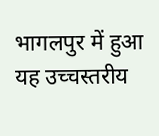भागलपुर में हुआ यह उच्चस्तरीय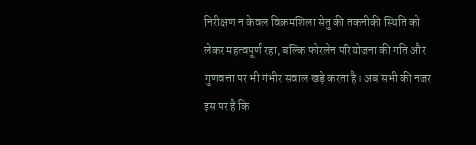निरीक्षण न केवल विक्रमशिला सेतु की तकनीकी स्थिति को लेकर महत्वपूर्ण रहा, बल्कि फोरलेन परियोजना की गति और गुणवत्ता पर भी गंभीर सवाल खड़े करता है। अब सभी की नजर इस पर है कि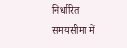निर्धारित समयसीमा में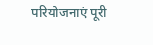परियोजनाएं पूरी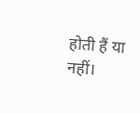होती हैं या नहीं।